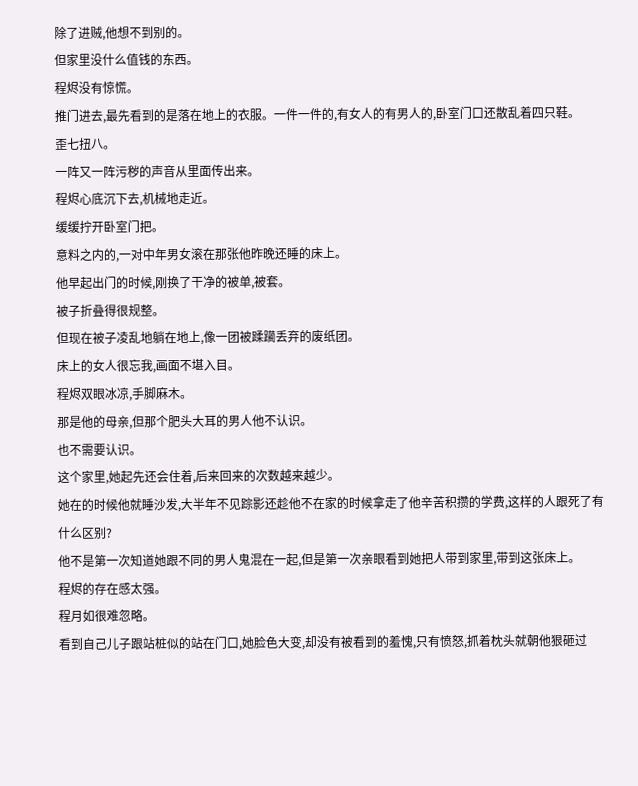除了进贼,他想不到别的。
但家里没什么值钱的东西。
程烬没有惊慌。
推门进去,最先看到的是落在地上的衣服。一件一件的,有女人的有男人的,卧室门口还散乱着四只鞋。
歪七扭八。
一阵又一阵污秽的声音从里面传出来。
程烬心底沉下去,机械地走近。
缓缓拧开卧室门把。
意料之内的,一对中年男女滚在那张他昨晚还睡的床上。
他早起出门的时候,刚换了干净的被单,被套。
被子折叠得很规整。
但现在被子凌乱地躺在地上,像一团被蹂躏丢弃的废纸团。
床上的女人很忘我,画面不堪入目。
程烬双眼冰凉,手脚麻木。
那是他的母亲,但那个肥头大耳的男人他不认识。
也不需要认识。
这个家里,她起先还会住着,后来回来的次数越来越少。
她在的时候他就睡沙发,大半年不见踪影还趁他不在家的时候拿走了他辛苦积攒的学费,这样的人跟死了有什么区别?
他不是第一次知道她跟不同的男人鬼混在一起,但是第一次亲眼看到她把人带到家里,带到这张床上。
程烬的存在感太强。
程月如很难忽略。
看到自己儿子跟站桩似的站在门口,她脸色大变,却没有被看到的羞愧,只有愤怒,抓着枕头就朝他狠砸过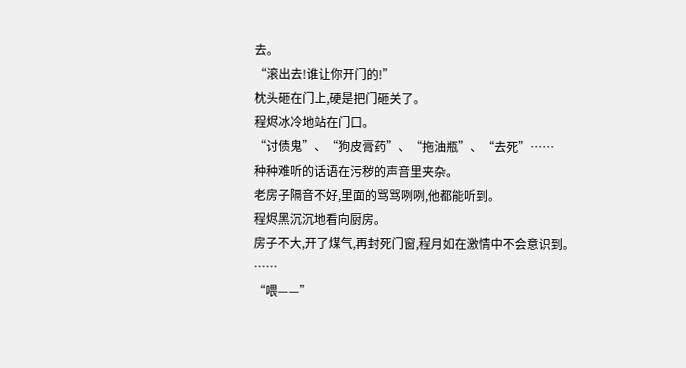去。
“滚出去!谁让你开门的!”
枕头砸在门上,硬是把门砸关了。
程烬冰冷地站在门口。
“讨债鬼”、“狗皮膏药”、“拖油瓶”、“去死”……
种种难听的话语在污秽的声音里夹杂。
老房子隔音不好,里面的骂骂咧咧,他都能听到。
程烬黑沉沉地看向厨房。
房子不大,开了煤气,再封死门窗,程月如在激情中不会意识到。
……
“喂——”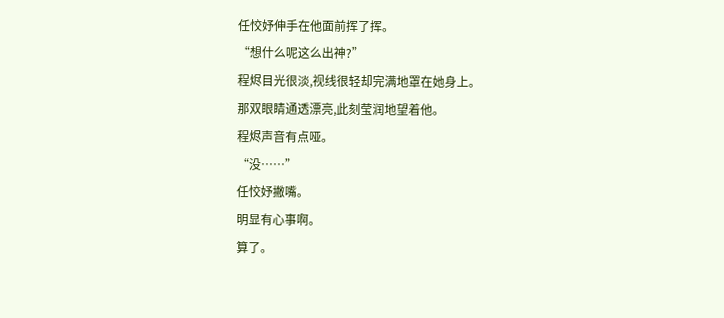任恔妤伸手在他面前挥了挥。
“想什么呢这么出神?”
程烬目光很淡,视线很轻却完满地罩在她身上。
那双眼睛通透漂亮,此刻莹润地望着他。
程烬声音有点哑。
“没……”
任恔妤撇嘴。
明显有心事啊。
算了。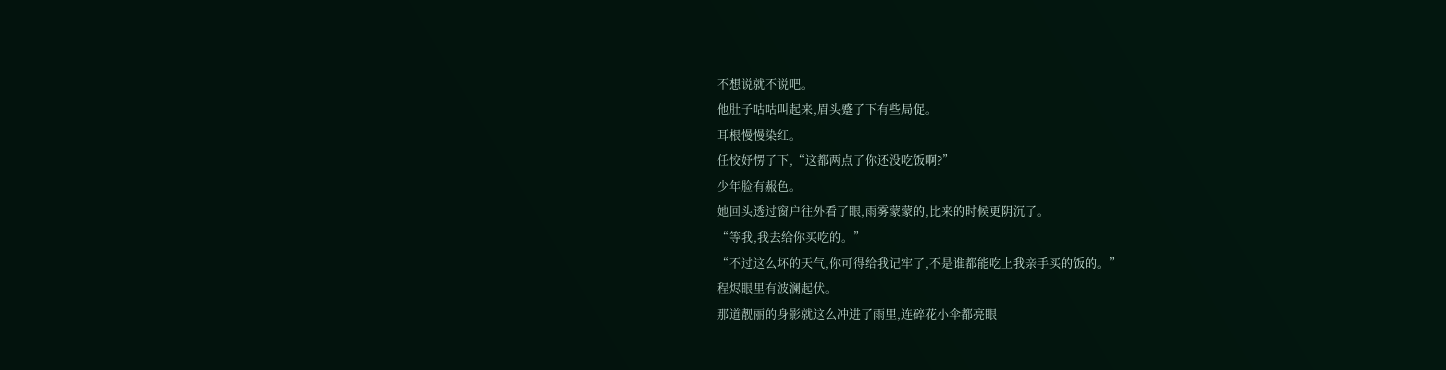不想说就不说吧。
他肚子咕咕叫起来,眉头蹙了下有些局促。
耳根慢慢染红。
任恔妤愣了下,“这都两点了你还没吃饭啊?”
少年脸有赧色。
她回头透过窗户往外看了眼,雨雾蒙蒙的,比来的时候更阴沉了。
“等我,我去给你买吃的。”
“不过这么坏的天气,你可得给我记牢了,不是谁都能吃上我亲手买的饭的。”
程烬眼里有波澜起伏。
那道靓丽的身影就这么冲进了雨里,连碎花小伞都亮眼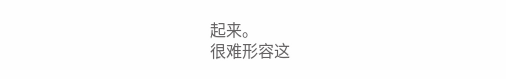起来。
很难形容这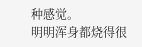种感觉。
明明浑身都烧得很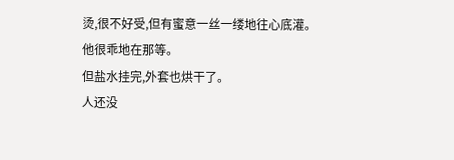烫,很不好受,但有蜜意一丝一缕地往心底灌。
他很乖地在那等。
但盐水挂完,外套也烘干了。
人还没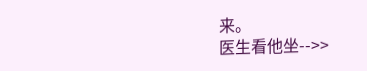来。
医生看他坐-->>